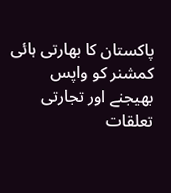پاکستان کا بھارتی ہائی کمشنر کو واپس بھیجنے اور تجارتی تعلقات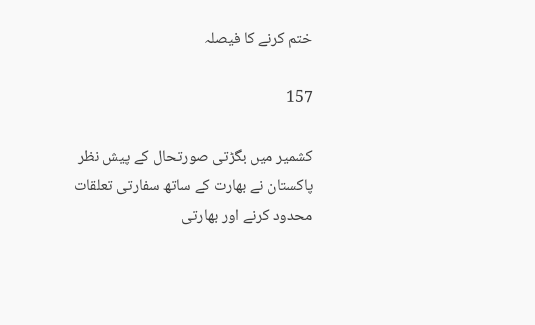ختم کرنے کا فیصلہ

157

کشمیر میں بگڑتی صورتحال کے پیش نظر پاکستان نے بھارت کے ساتھ سفارتی تعلقات محدود کرنے اور بھارتی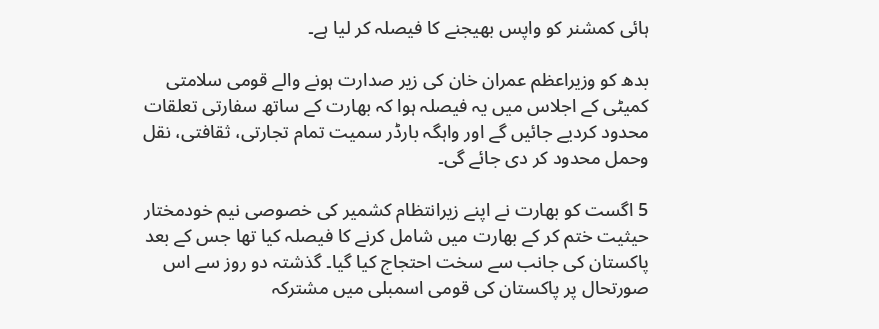ہائی کمشنر کو واپس بھیجنے کا فیصلہ کر لیا ہے۔

بدھ کو وزیراعظم عمران خان کی زیر صدارت ہونے والے قومی سلامتی کمیٹی کے اجلاس میں یہ فیصلہ ہوا کہ بھارت کے ساتھ سفارتی تعلقات محدود کردیے جائیں گے اور واہگہ بارڈر سمیت تمام تجارتی، ثقافتی، نقل وحمل محدود کر دی جائے گی۔

5 اگست کو بھارت نے اپنے زیرانتظام کشمیر کی خصوصی نیم خودمختار حیثیت ختم کر کے بھارت میں شامل کرنے کا فیصلہ کیا تھا جس کے بعد پاکستان کی جانب سے سخت احتجاج کیا گیا۔ گذشتہ دو روز سے اس صورتحال پر پاکستان کی قومی اسمبلی میں مشترکہ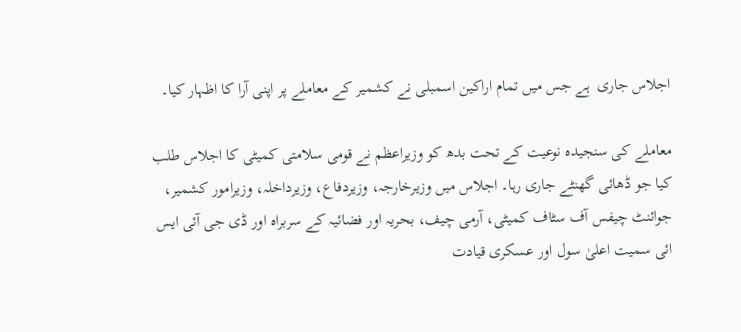اجلاس جاری  ہے جس میں تمام اراکین اسمبلی نے کشمیر کے معاملے پر اپنی آرا کا اظہار کیا۔

معاملے کی سنجیدہ نوعیت کے تحت بدھ کو وزیراعظم نے قومی سلامتی کمیٹی کا اجلاس طلب کیا جو ڈھائی گھنٹے جاری رہا۔ اجلاس میں وزیرخارجہ، وزیردفاع، وزیرداخلہ، وزیرامور کشمیر، جوائنٹ چیفس آف سٹاف کمیٹی، آرمی چیف، بحریہ اور فضائیہ کے سربراہ اور ڈی جی آئی ایس ائی سمیت اعلیٰ سول اور عسکری قیادت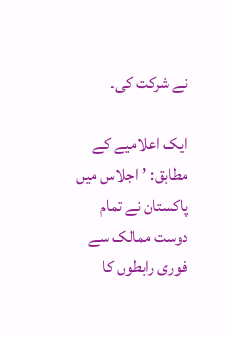نے شرکت کی۔

ایک اعلامیے کے مطابق: ’اجلاس میں پاکستان نے تمام دوست ممالک سے فوری رابطوں کا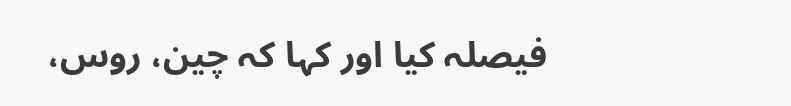فیصلہ کیا اور کہا کہ چین، روس،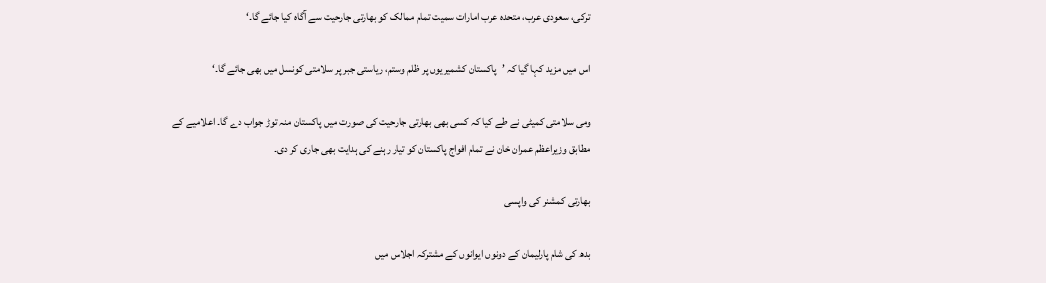ترکی، سعودی عرب، متحدہ عرب امارات سمیت تمام ممالک کو بھارتی جارحیت سے آگاہ کیا جائے گا۔‘

اس میں مزید کہا گیا کہ ’پاکستان کشمیریوں پر ظلم وستم، ریاستی جبر پر سلامتی کونسل میں بھی جائے گا۔‘

ومی سلامتی کمیٹی نے طے کیا کہ کسی بھی بھارتی جارحیت کی صورت میں پاکستان منہ توڑ جواب دے گا۔ اعلامیے کے مطابق وزیراعظم عمران خان نے تمام افواج پاکستان کو تیار رہنے کی ہدایت بھی جاری کر دی۔

بھارتی کمشنر کی واپسی

بدھ کی شام پارلیمان کے دونوں ایوانوں کے مشترکہ اجلاس میں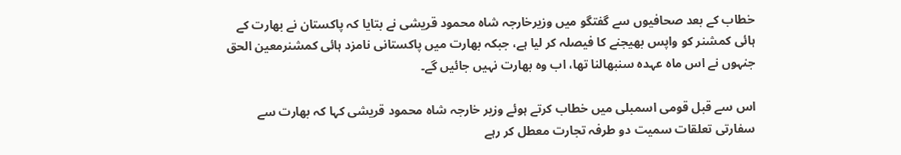خطاب کے بعد صحافیوں سے گفتگو میں وزیرخارجہ شاہ محمود قریشی نے بتایا کہ پاکستان نے بھارت کے ہائی کمشنر کو واپس بھیجنے کا فیصلہ کر لیا ہے، جبکہ بھارت میں پاکستانی نامزد ہائی کمشنرمعین الحق جنہوں نے اس ماہ عہدہ سنبھالنا تھا، اب وہ بھارت نہیں جائیں گے۔

اس سے قبل قومی اسمبلی میں خطاب کرتے ہوئے وزیر خارجہ شاہ محمود قریشی کہا کہ بھارت سے سفارتی تعلقات سمیت دو طرفہ تجارت معطل کر رہے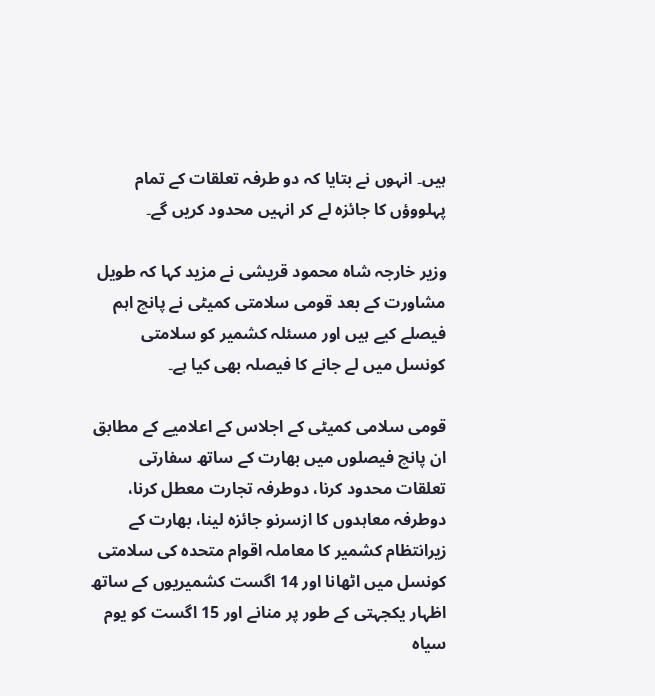ہیں۔ انہوں نے بتایا کہ دو طرفہ تعلقات کے تمام پہلووؤں کا جائزہ لے کر انہیں محدود کریں گے۔

وزیر خارجہ شاہ محمود قریشی نے مزید کہا کہ طویل مشاورت کے بعد قومی سلامتی کمیٹی نے پانچ اہم فیصلے کیے ہیں اور مسئلہ کشمیر کو سلامتی کونسل میں لے جانے کا فیصلہ بھی کیا ہے۔

قومی سلامی کمیٹی کے اجلاس کے اعلامیے کے مطابق ان پانچ فیصلوں میں بھارت کے ساتھ سفارتی تعلقات محدود کرنا، دوطرفہ تجارت معطل کرنا، دوطرفہ معاہدوں کا ازسرنو جائزہ لینا، بھارت کے زیرانتظام کشمیر کا معاملہ اقوام متحدہ کی سلامتی کونسل میں اٹھانا اور 14 اگست کشمیریوں کے ساتھ اظہار یکجہتی کے طور پر منانے اور 15 اگست کو یوم سیاہ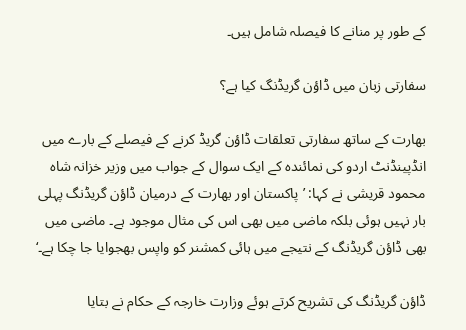کے طور پر منانے کا فیصلہ شامل ہیں۔

سفارتی زبان میں ڈاؤن گریڈنگ کیا ہے؟

بھارت کے ساتھ سفارتی تعلقات ڈاؤن گریڈ کرنے کے فیصلے کے بارے میں انڈپینڈنٹ اردو کی نمائندہ کے ایک سوال کے جواب میں وزیر خزانہ شاہ محمود قریشی نے کہا: ’پاکستان اور بھارت کے درمیان ڈاؤن گریڈنگ پہلی بار نہیں ہوئی بلکہ ماضی میں بھی اس کی مثال موجود ہے۔ ماضی میں بھی ڈاؤن گریڈنگ کے نتیجے میں ہائی کمشنر کو واپس بھجوایا جا چکا ہے۔‘

ڈاؤن گریڈنگ کی تشریح کرتے ہوئے وزارت خارجہ کے حکام نے بتایا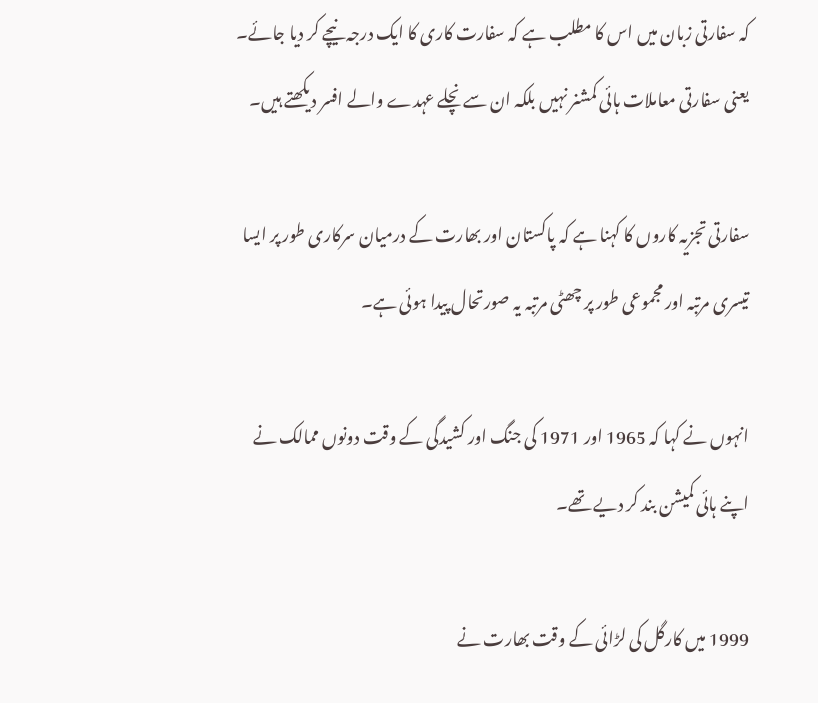کہ سفارتی زبان میں اس کا مطلب ہے کہ سفارت کاری کا ایک درجہ نیچے کر دیا جائے۔ یعنی سفارتی معاملات ہائی کمشنر نہیں بلکہ ان سے نچلے عہدے والے افسر دیکھتے ہیں۔

سفارتی تجزیہ کاروں کا کہنا ہے کہ پاکستان اور بھارت کے درمیان سرکاری طور پر ایسا تیسری مرتبہ اور مجموعی طور پر چھٹی مرتبہ یہ صورتحال پیدا ہوئی ہے۔

انہوں نے کہا کہ 1965 اور 1971 کی جنگ اور کشیدگی کے وقت دونوں ممالک نے اپنے ہائی کمیشن بند کر دیے تھے۔

1999 میں کارگل کی لڑائی کے وقت بھارت نے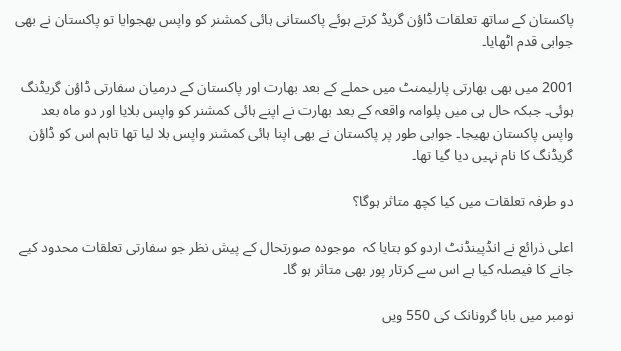پاکستان کے ساتھ تعلقات ڈاؤن گریڈ کرتے ہوئے پاکستانی ہائی کمشنر کو واپس بھجوایا تو پاکستان نے بھی جوابی قدم اٹھایا۔

2001 میں بھی بھارتی پارلیمنٹ میں حملے کے بعد بھارت اور پاکستان کے درمیان سفارتی ڈاؤن گریڈنگ ہوئی۔ جبکہ حال ہی میں پلوامہ واقعہ کے بعد بھارت نے اپنے ہائی کمشنر کو واپس بلایا اور دو ماہ بعد واپس پاکستان بھیجا۔ جوابی طور پر پاکستان نے بھی اپنا ہائی کمشنر واپس بلا لیا تھا تاہم اس کو ڈاؤن گریڈنگ کا نام نہیں دیا گیا تھا۔

دو طرفہ تعلقات میں کیا کچھ متاثر ہوگا؟

اعلی ذرائع نے انڈپینڈنٹ اردو کو بتایا کہ  موجودہ صورتحال کے پیش نظر جو سفارتی تعلقات محدود کیے جانے کا فیصلہ کیا ہے اس سے کرتار پور بھی متاثر ہو گا۔

نومبر میں بابا گرونانک کی 550 ویں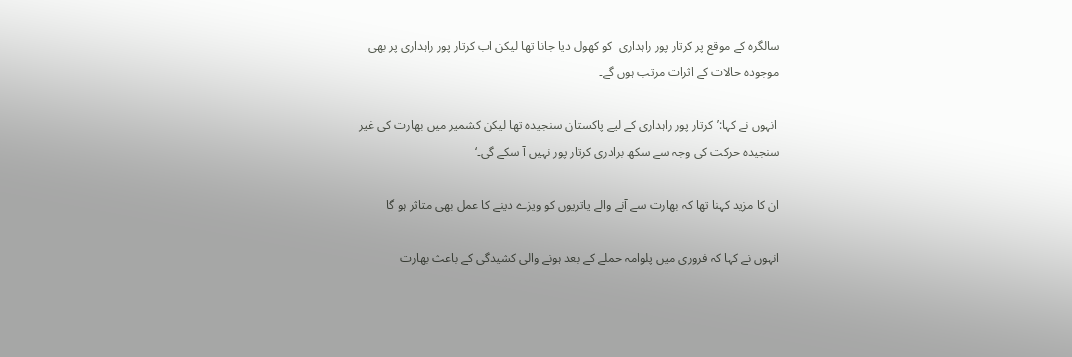سالگرہ کے موقع پر کرتار پور راہداری  کو کھول دیا جانا تھا لیکن اب کرتار پور راہداری پر بھی موجودہ حالات کے اثرات مرتب ہوں گے۔

 انہوں نے کہا:’کرتار پور راہداری کے لیے پاکستان سنجیدہ تھا لیکن کشمیر میں بھارت کی غیر سنجیدہ حرکت کی وجہ سے سکھ برادری کرتار پور نہیں آ سکے گی۔‘

ان کا مزید کہنا تھا کہ بھارت سے آنے والے یاتریوں کو ویزے دینے کا عمل بھی متاثر ہو گا

انہوں نے کہا کہ فروری میں پلوامہ حملے کے بعد ہونے والی کشیدگی کے باعث بھارت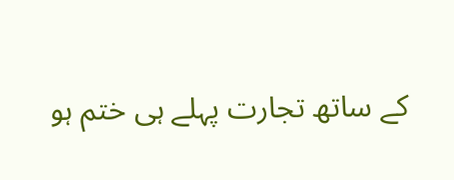کے ساتھ تجارت پہلے ہی ختم ہو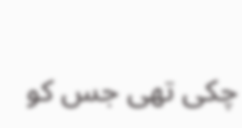چکی تھی جس کو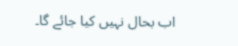اب بحال نہیں کیا جائے گا۔